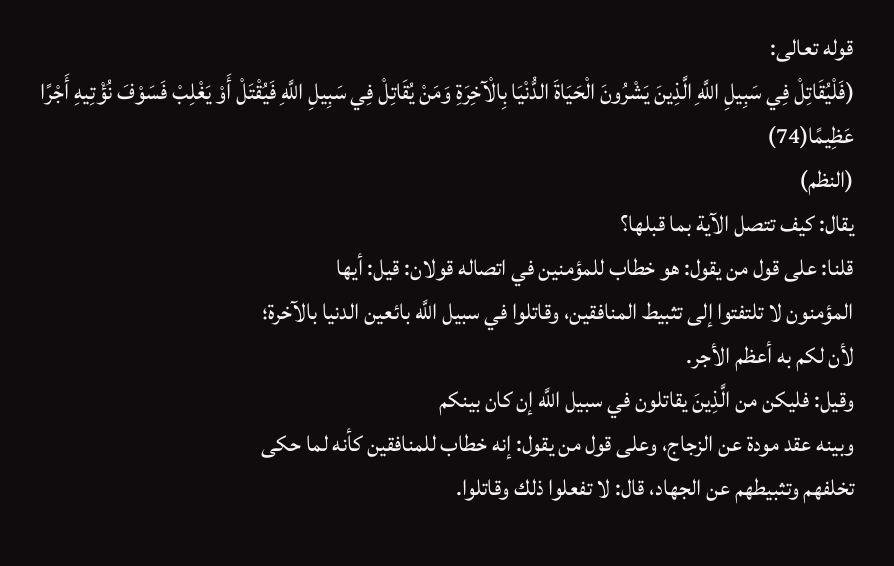قوله تعالى:
(فَلْيُقَاتِلْ فِي سَبِيلِ اللَّهِ الَّذِينَ يَشْرُونَ الْحَيَاةَ الدُّنْيَا بِالْآخِرَةِ وَمَنْ يُقَاتِلْ فِي سَبِيلِ اللَّهِ فَيُقْتَلْ أَوْ يَغْلِبْ فَسَوْفَ نُؤْتِيهِ أَجْرًا عَظِيمًا(74)
(النظم)
يقال: كيف تتصل الآية بما قبلها؟
قلنا: على قول من يقول: هو خطاب للمؤمنين في اتصاله قولان: قيل: أيها
المؤمنون لا تلتفتوا إلى تثبيط المنافقين، وقاتلوا في سبيل اللَّه بائعين الدنيا بالآخرة؛
لأن لكم به أعظم الأجر.
وقيل: فليكن من الَّذِينَ يقاتلون في سبيل اللَّه إن كان بينكم
وبينه عقد مودة عن الزجاج، وعلى قول من يقول: إنه خطاب للمنافقين كأنه لما حكى
تخلفهم وتثبيطهم عن الجهاد، قال: لا تفعلوا ذلك وقاتلوا.